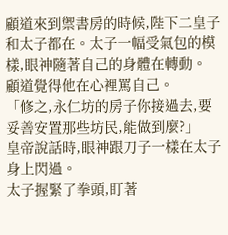顧道來到禦書房的時候,陛下二皇子和太子都在。太子一幅受氣包的模樣,眼神隨著自己的身體在轉動。
顧道覺得他在心裡罵自己。
「修之,永仁坊的房子你接過去,要妥善安置那些坊民,能做到麼?」
皇帝說話時,眼神跟刀子一樣在太子身上閃過。
太子握緊了拳頭,盯著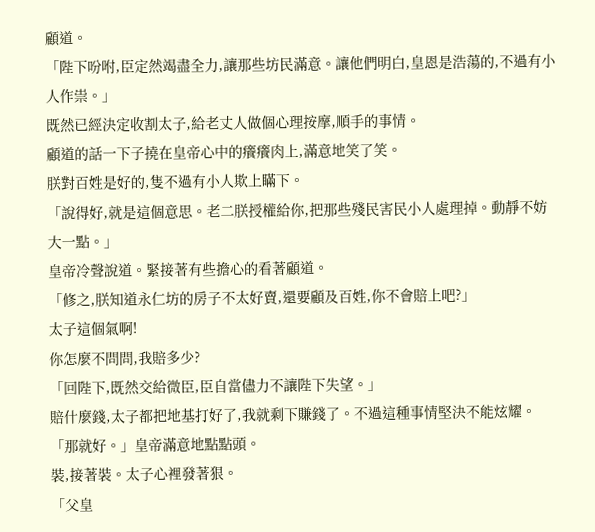顧道。
「陛下吩咐,臣定然竭盡全力,讓那些坊民滿意。讓他們明白,皇恩是浩蕩的,不過有小人作祟。」
既然已經決定收割太子,給老丈人做個心理按摩,順手的事情。
顧道的話一下子撓在皇帝心中的癢癢肉上,滿意地笑了笑。
朕對百姓是好的,隻不過有小人欺上瞞下。
「說得好,就是這個意思。老二朕授權給你,把那些殘民害民小人處理掉。動靜不妨大一點。」
皇帝冷聲說道。緊接著有些擔心的看著顧道。
「修之,朕知道永仁坊的房子不太好賣,還要顧及百姓,你不會賠上吧?」
太子這個氣啊!
你怎麼不問問,我賠多少?
「回陛下,既然交給微臣,臣自當儘力不讓陛下失望。」
賠什麼錢,太子都把地基打好了,我就剩下賺錢了。不過這種事情堅決不能炫耀。
「那就好。」皇帝滿意地點點頭。
裝,接著裝。太子心裡發著狠。
「父皇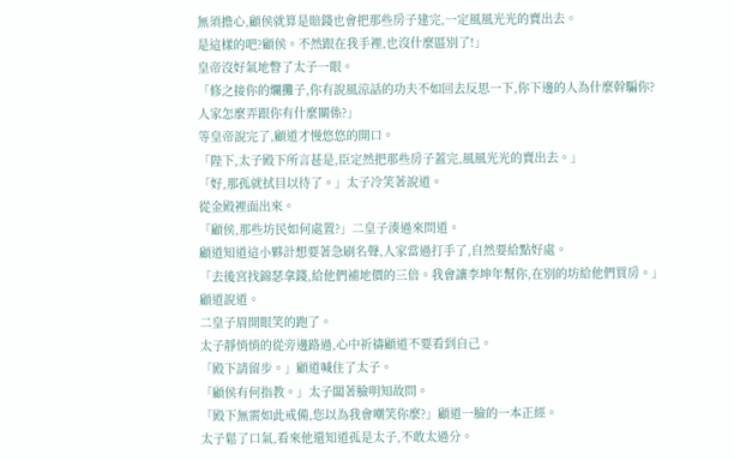無須擔心,顧侯就算是賠錢也會把那些房子建完,一定風風光光的賣出去。
是這樣的吧?顧侯。不然跟在我手裡,也沒什麼區別了!」
皇帝沒好氣地瞥了太子一眼。
「修之接你的爛攤子,你有說風涼話的功夫不如回去反思一下,你下邊的人為什麼幹騙你?
人家怎麼弄跟你有什麼關係?」
等皇帝說完了,顧道才慢悠悠的開口。
「陛下,太子殿下所言甚是,臣定然把那些房子蓋完,風風光光的賣出去。」
「好,那孤就拭目以待了。」太子冷笑著說道。
從金殿裡面出來。
「顧侯,那些坊民如何處置?」二皇子湊過來問道。
顧道知道這小夥計想要著急刷名聲,人家當過打手了,自然要給點好處。
「去後宮找錦瑟拿錢,給他們補地價的三倍。我會讓李坤年幫你,在別的坊給他們買房。」
顧道說道。
二皇子眉開眼笑的跑了。
太子靜悄悄的從旁邊路過,心中祈禱顧道不要看到自己。
「殿下請留步。」顧道喊住了太子。
「顧侯有何指教。」太子闆著臉明知故問。
「殿下無需如此戒備,您以為我會嘲笑你麼?」顧道一臉的一本正經。
太子鬆了口氣,看來他還知道孤是太子,不敢太過分。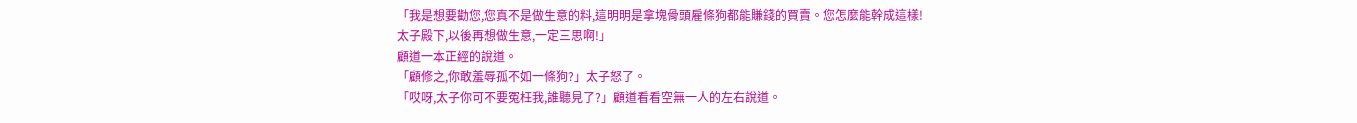「我是想要勸您,您真不是做生意的料,這明明是拿塊骨頭雇條狗都能賺錢的買賣。您怎麼能幹成這樣!
太子殿下,以後再想做生意,一定三思啊!」
顧道一本正經的說道。
「顧修之,你敢羞辱孤不如一條狗?」太子怒了。
「哎呀,太子你可不要冤枉我,誰聽見了?」顧道看看空無一人的左右說道。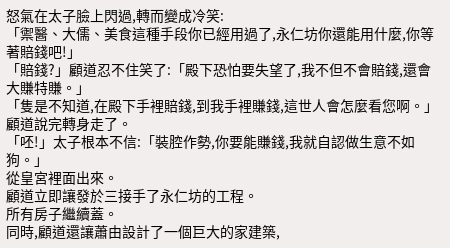怒氣在太子臉上閃過,轉而變成冷笑:
「禦醫、大儒、美食這種手段你已經用過了,永仁坊你還能用什麼,你等著賠錢吧!」
「賠錢?」顧道忍不住笑了:「殿下恐怕要失望了,我不但不會賠錢,還會大賺特賺。」
「隻是不知道,在殿下手裡賠錢,到我手裡賺錢,這世人會怎麼看您啊。」
顧道說完轉身走了。
「呸!」太子根本不信:「裝腔作勢,你要能賺錢,我就自認做生意不如狗。」
從皇宮裡面出來。
顧道立即讓發於三接手了永仁坊的工程。
所有房子繼續蓋。
同時,顧道還讓蕭由設計了一個巨大的家建築,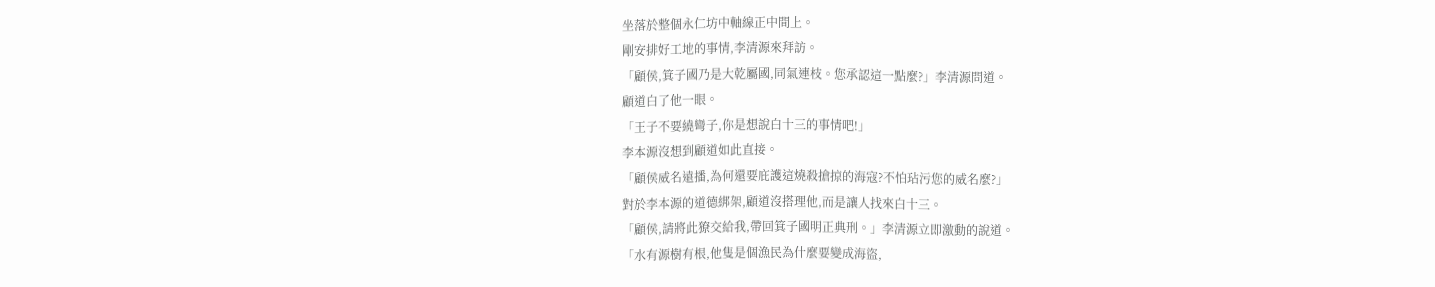坐落於整個永仁坊中軸線正中間上。
剛安排好工地的事情,李清源來拜訪。
「顧侯,箕子國乃是大乾屬國,同氣連枝。您承認這一點麼?」李清源問道。
顧道白了他一眼。
「王子不要繞彎子,你是想說白十三的事情吧!」
李本源沒想到顧道如此直接。
「顧侯威名遠播,為何還要庇護這燒殺搶掠的海寇?不怕玷污您的威名麼?」
對於李本源的道德綁架,顧道沒搭理他,而是讓人找來白十三。
「顧侯,請將此獠交給我,帶回箕子國明正典刑。」李清源立即激動的說道。
「水有源樹有根,他隻是個漁民為什麼要變成海盜,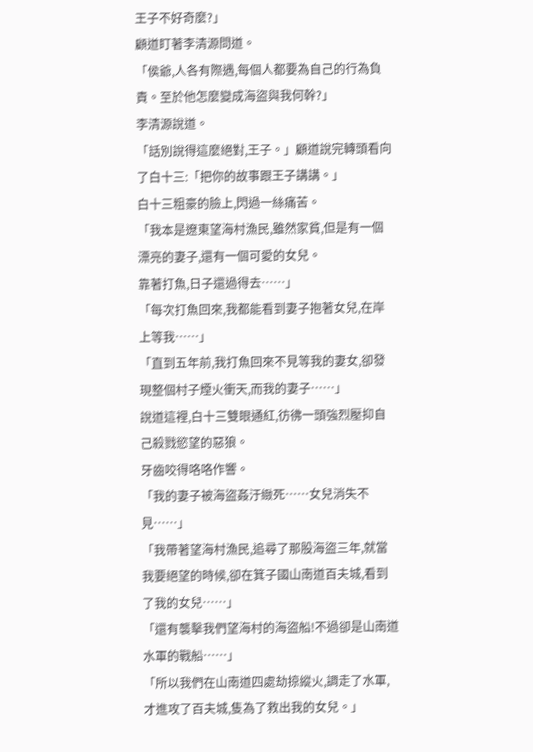王子不好奇麼?」
顧道盯著李清源問道。
「侯爺,人各有際遇,每個人都要為自己的行為負責。至於他怎麼變成海盜與我何幹?」
李清源說道。
「話別說得這麼絕對,王子。」顧道說完轉頭看向了白十三:「把你的故事跟王子講講。」
白十三粗豪的臉上,閃過一絲痛苦。
「我本是遼東望海村漁民,雖然家貧,但是有一個漂亮的妻子,還有一個可愛的女兒。
靠著打魚,日子還過得去……」
「每次打魚回來,我都能看到妻子抱著女兒,在岸上等我……」
「直到五年前,我打魚回來不見等我的妻女,卻發現整個村子煙火衝天,而我的妻子……」
說道這裡,白十三雙眼通紅,彷彿一頭強烈壓抑自己殺戮慾望的惡狼。
牙齒咬得咯咯作響。
「我的妻子被海盜姦汙緻死……女兒消失不見……」
「我帶著望海村漁民,追尋了那股海盜三年,就當我要絕望的時候,卻在箕子國山南道百夫城,看到了我的女兒……」
「還有襲擊我們望海村的海盜船!不過卻是山南道水軍的戰船……」
「所以我們在山南道四處劫掠縱火,調走了水軍,才進攻了百夫城,隻為了救出我的女兒。」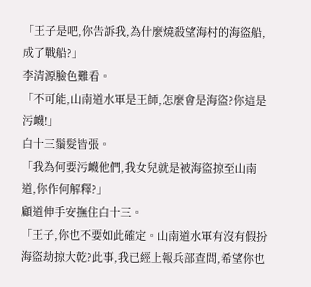「王子是吧,你告訴我,為什麼燒殺望海村的海盜船,成了戰船?」
李清源臉色難看。
「不可能,山南道水軍是王師,怎麼會是海盜?你這是污衊!」
白十三鬚髮皆張。
「我為何要污衊他們,我女兒就是被海盜掠至山南道,你作何解釋?」
顧道伸手安撫住白十三。
「王子,你也不要如此確定。山南道水軍有沒有假扮海盜劫掠大乾?此事,我已經上報兵部查問,希望你也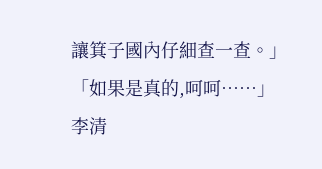讓箕子國內仔細查一查。」
「如果是真的,呵呵……」
李清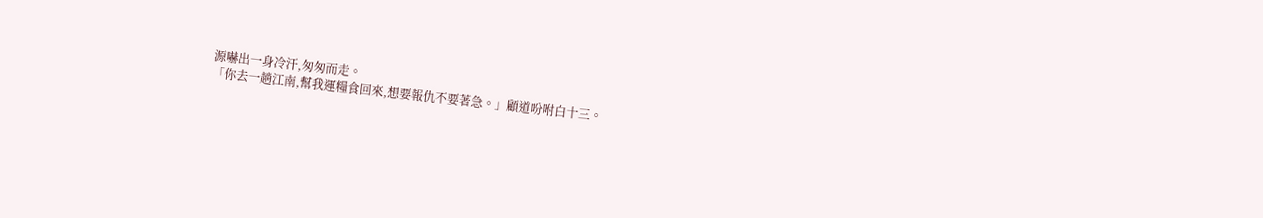源嚇出一身冷汗,匆匆而走。
「你去一趟江南,幫我運糧食回來,想要報仇不要著急。」顧道吩咐白十三。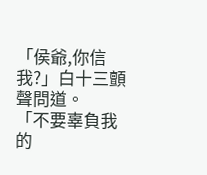「侯爺,你信我?」白十三顫聲問道。
「不要辜負我的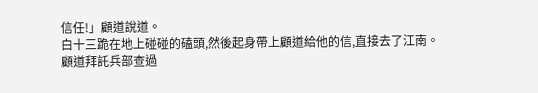信任!」顧道說道。
白十三跪在地上碰碰的磕頭,然後起身帶上顧道給他的信,直接去了江南。
顧道拜託兵部查過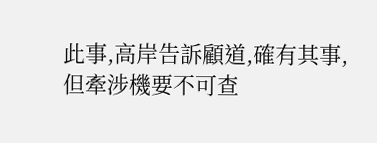此事,高岸告訴顧道,確有其事,但牽涉機要不可查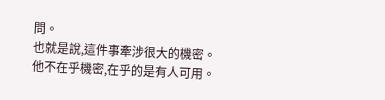問。
也就是說,這件事牽涉很大的機密。
他不在乎機密,在乎的是有人可用。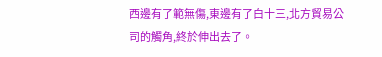西邊有了範無傷,東邊有了白十三,北方貿易公司的觸角,終於伸出去了。